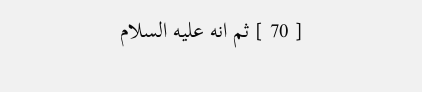[ 70 ] ثم انه عليه السلام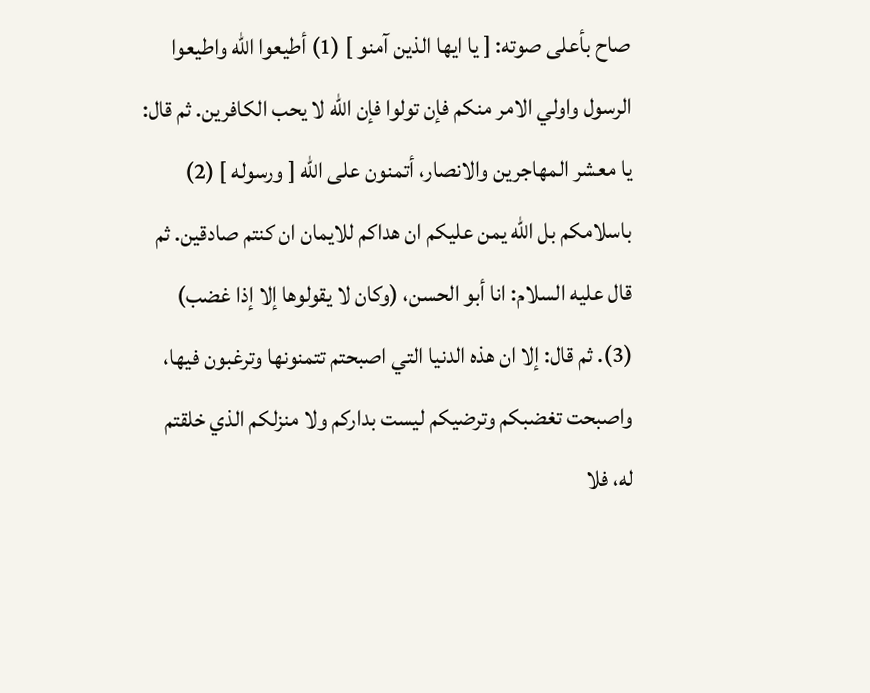صاح بأعلى صوته: [ يا ايها الذين آمنو ] (1) أطيعوا الله واطيعوا الرسول واولي الامر منكم فإن تولوا فإن الله لا يحب الكافرين. ثم قال: يا معشر المهاجرين والانصار، أتمنون على الله [ ورسوله ] (2) باسلامكم بل الله يمن عليكم ان هداكم للايمان ان كنتم صادقين. ثم قال عليه السلام: انا أبو الحسن، (وكان لا يقولوها إلا إذا غضب) (3). ثم قال: إلا ان هذه الدنيا التي اصبحتم تتمنونها وترغبون فيها، واصبحت تغضبكم وترضيكم ليست بداركم ولا منزلكم الذي خلقتم له، فلا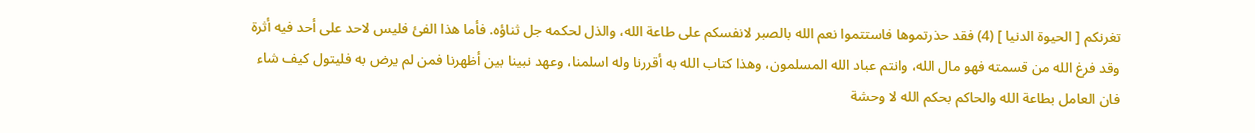تغرنكم [ الحيوة الدنيا ] (4) فقد حذرتموها فاستتموا نعم الله بالصبر لانفسكم على طاعة الله، والذل لحكمه جل ثناؤه. فأما هذا الفئ فليس لاحد على أحد فيه أثرة وقد فرغ الله من قسمته فهو مال الله، وانتم عباد الله المسلمون، وهذا كتاب الله به أقررنا وله اسلمنا، وعهد نبينا بين أظهرنا فمن لم يرض به فليتول كيف شاء فان العامل بطاعة الله والحاكم بحكم الله لا وحشة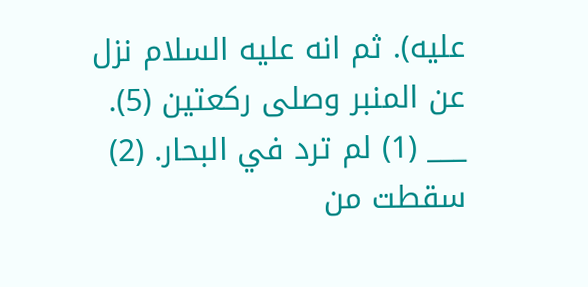عليه). ثم انه عليه السلام نزل عن المنبر وصلى ركعتين (5). ___ (1) لم ترد في البحار. (2) سقطت من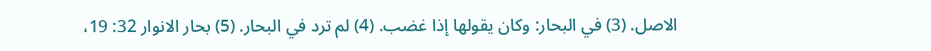الاصل. (3) في البحار: وكان يقولها إذا غضب. (4) لم ترد في البحار. (5) بحار الانوار 32: 19،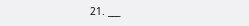21. ___